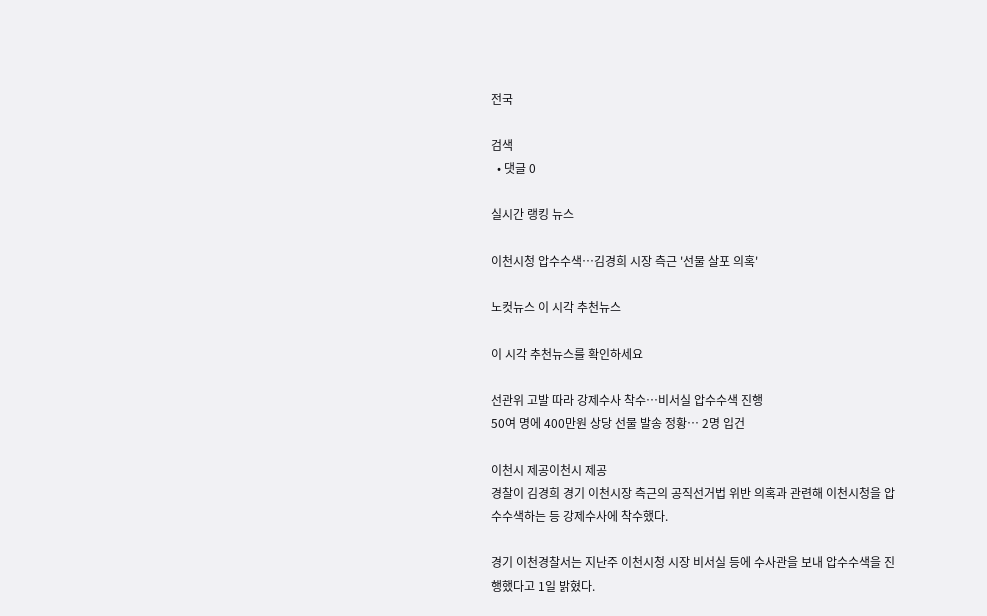전국

검색
  • 댓글 0

실시간 랭킹 뉴스

이천시청 압수수색…김경희 시장 측근 '선물 살포 의혹'

노컷뉴스 이 시각 추천뉴스

이 시각 추천뉴스를 확인하세요

선관위 고발 따라 강제수사 착수…비서실 압수수색 진행
50여 명에 400만원 상당 선물 발송 정황… 2명 입건

이천시 제공이천시 제공
경찰이 김경희 경기 이천시장 측근의 공직선거법 위반 의혹과 관련해 이천시청을 압수수색하는 등 강제수사에 착수했다.

경기 이천경찰서는 지난주 이천시청 시장 비서실 등에 수사관을 보내 압수수색을 진행했다고 1일 밝혔다.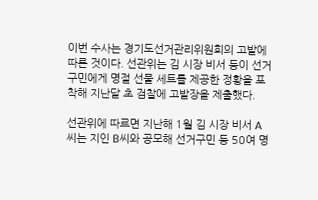이번 수사는 경기도선거관리위원회의 고발에 따른 것이다. 선관위는 김 시장 비서 등이 선거구민에게 명절 선물 세트를 제공한 정황을 포착해 지난달 초 검찰에 고발장을 제출했다.

선관위에 따르면 지난해 1월 김 시장 비서 A씨는 지인 B씨와 공모해 선거구민 등 50여 명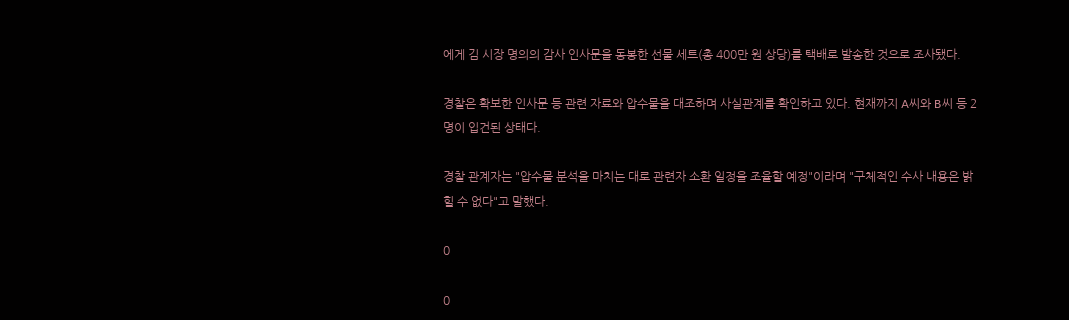에게 김 시장 명의의 감사 인사문을 동봉한 선물 세트(총 400만 원 상당)를 택배로 발송한 것으로 조사됐다.

경찰은 확보한 인사문 등 관련 자료와 압수물을 대조하며 사실관계를 확인하고 있다. 현재까지 A씨와 B씨 등 2명이 입건된 상태다.

경찰 관계자는 "압수물 분석을 마치는 대로 관련자 소환 일정을 조율할 예정"이라며 "구체적인 수사 내용은 밝힐 수 없다"고 말했다.

0

0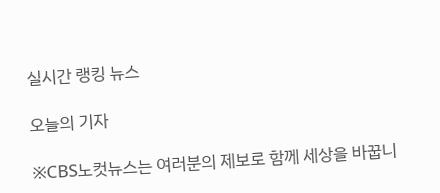실시간 랭킹 뉴스

오늘의 기자

※CBS노컷뉴스는 여러분의 제보로 함께 세상을 바꿉니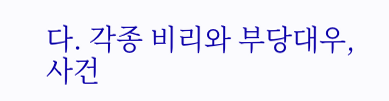다. 각종 비리와 부당대우, 사건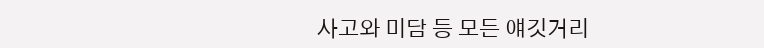사고와 미담 등 모든 얘깃거리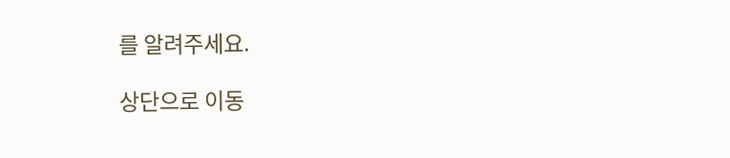를 알려주세요.

상단으로 이동